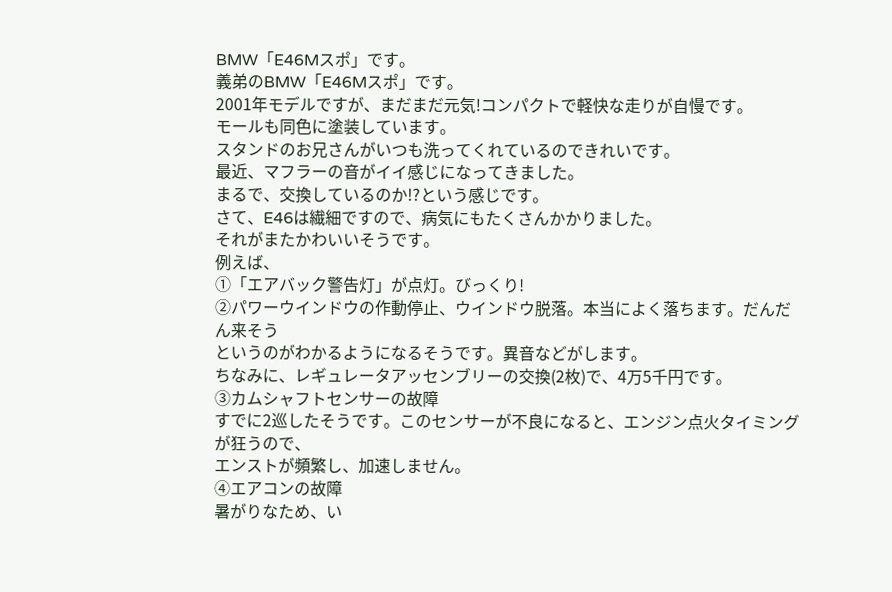BMW「E46Mスポ」です。
義弟のBMW「E46Mスポ」です。
2001年モデルですが、まだまだ元気!コンパクトで軽快な走りが自慢です。
モールも同色に塗装しています。
スタンドのお兄さんがいつも洗ってくれているのできれいです。
最近、マフラーの音がイイ感じになってきました。
まるで、交換しているのか!?という感じです。
さて、E46は繊細ですので、病気にもたくさんかかりました。
それがまたかわいいそうです。
例えば、
①「エアバック警告灯」が点灯。びっくり!
②パワーウインドウの作動停止、ウインドウ脱落。本当によく落ちます。だんだん来そう
というのがわかるようになるそうです。異音などがします。
ちなみに、レギュレータアッセンブリーの交換(2枚)で、4万5千円です。
③カムシャフトセンサーの故障
すでに2巡したそうです。このセンサーが不良になると、エンジン点火タイミングが狂うので、
エンストが頻繁し、加速しません。
④エアコンの故障
暑がりなため、い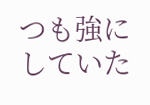つも強にしていた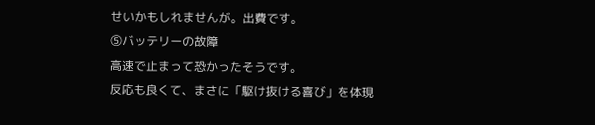せいかもしれませんが。出費です。
⑤バッテリーの故障
高速で止まって恐かったそうです。
反応も良くて、まさに「駆け抜ける喜び」を体現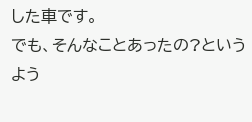した車です。
でも、そんなことあったの?というよう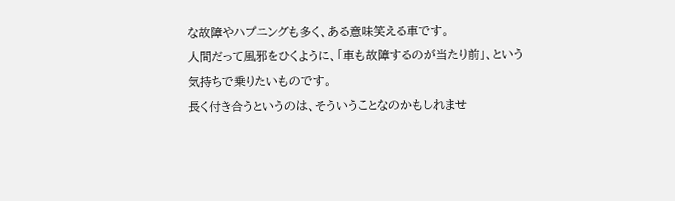な故障やハプニングも多く、ある意味笑える車です。
人間だって風邪をひくように、「車も故障するのが当たり前」、という気持ちで乗りたいものです。
長く付き合うというのは、そういうことなのかもしれませ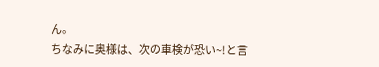ん。
ちなみに奥様は、次の車検が恐い~!と言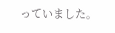っていました。